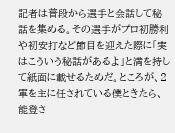記者は普段から選手と会話して秘話を集める。その選手がプロ初勝利や初安打など節目を迎えた際に「実はこういう秘話があるよ」と満を持して紙面に載せるためだ。ところが、2軍を主に任されている僕ときたら、能登さ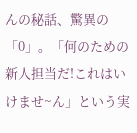んの秘話、驚異の「0」。「何のための新人担当だ!これはいけませ~ん」という実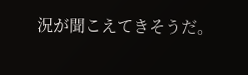況が聞こえてきそうだ。